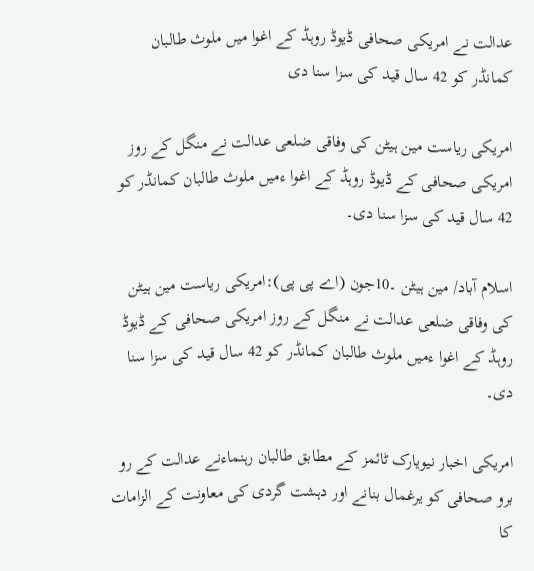عدالت نے امریکی صحافی ڈیوڈ روہڈ کے اغوا میں ملوث طالبان کمانڈر کو 42 سال قید کی سزا سنا دی

امریکی ریاست مین ہیٹن کی وفاقی ضلعی عدالت نے منگل کے روز امریکی صحافی کے ڈیوڈ روہڈ کے اغوا ءمیں ملوث طالبان کمانڈر کو 42 سال قید کی سزا سنا دی۔

اسلام آباد/ مین ہیٹن ۔10جون (اے پی پی):امریکی ریاست مین ہیٹن کی وفاقی ضلعی عدالت نے منگل کے روز امریکی صحافی کے ڈیوڈ روہڈ کے اغوا ءمیں ملوث طالبان کمانڈر کو 42 سال قید کی سزا سنا دی۔

امریکی اخبار نیویارک ٹائمز کے مطابق طالبان رہنماءنے عدالت کے رو برو صحافی کو یرغمال بنانے اور دہشت گردی کی معاونت کے الزامات کا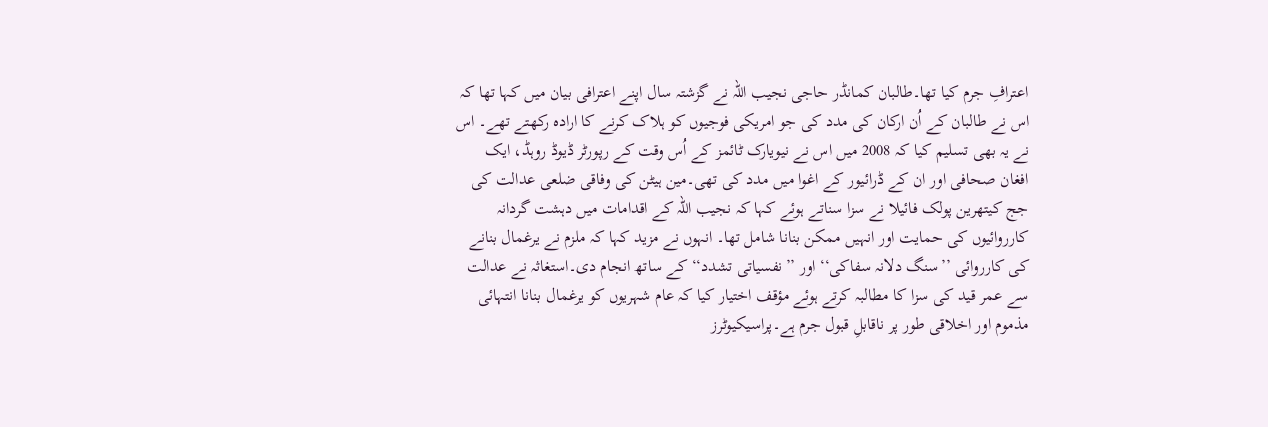اعترافِ جرم کیا تھا۔طالبان کمانڈر حاجی نجیب اللہ نے گزشتہ سال اپنے اعترافی بیان میں کہا تھا کہ اس نے طالبان کے اُن ارکان کی مدد کی جو امریکی فوجیوں کو ہلاک کرنے کا ارادہ رکھتے تھے۔ اس نے یہ بھی تسلیم کیا کہ 2008 میں اس نے نیویارک ٹائمز کے اُس وقت کے رپورٹر ڈیوڈ روہڈ، ایک افغان صحافی اور ان کے ڈرائیور کے اغوا میں مدد کی تھی۔مین ہیٹن کی وفاقی ضلعی عدالت کی جج کیتھرین پولک فائیلا نے سزا سناتے ہوئے کہا کہ نجیب اللہ کے اقدامات میں دہشت گردانہ کارروائیوں کی حمایت اور انہیں ممکن بنانا شامل تھا۔ انہوں نے مزید کہا کہ ملزم نے یرغمال بنانے کی کارروائی ’’سنگ دلانہ سفاکی‘‘ اور ’’نفسیاتی تشدد‘‘ کے ساتھ انجام دی۔استغاثہ نے عدالت سے عمر قید کی سزا کا مطالبہ کرتے ہوئے مؤقف اختیار کیا کہ عام شہریوں کو یرغمال بنانا انتہائی مذموم اور اخلاقی طور پر ناقابلِ قبول جرم ہے۔پراسیکیوٹرز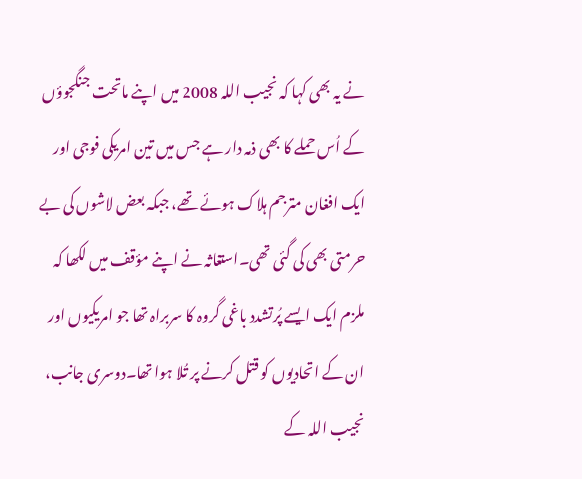نے یہ بھی کہا کہ نجیب اللہ 2008 میں اپنے ماتحت جنگجوؤں کے اُس حملے کا بھی ذمہ دار ہے جس میں تین امریکی فوجی اور ایک افغان مترجم ہلاک ہوئے تھے، جبکہ بعض لاشوں کی بے حرمتی بھی کی گئی تھی۔استغاثہ نے اپنے مؤقف میں لکھا کہ ملزم ایک ایسے پُرتشدد باغی گروہ کا سربراہ تھا جو امریکیوں اور ان کے اتحادیوں کو قتل کرنے پر تُلا ہوا تھا۔دوسری جانب، نجیب اللہ کے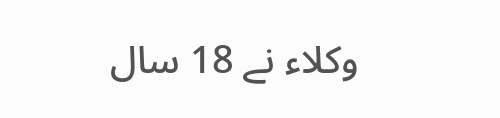وکلاء نے 18 سال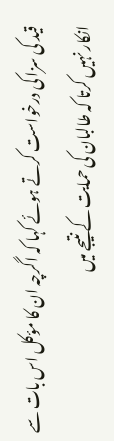قید کی سزا کی درخواست کرتے ہوئے کہا کہ اگرچہ ان کا مؤکل اس بات سے انکار نہیں کرتا کہ طالبان کی حمایت کے نتیجے میں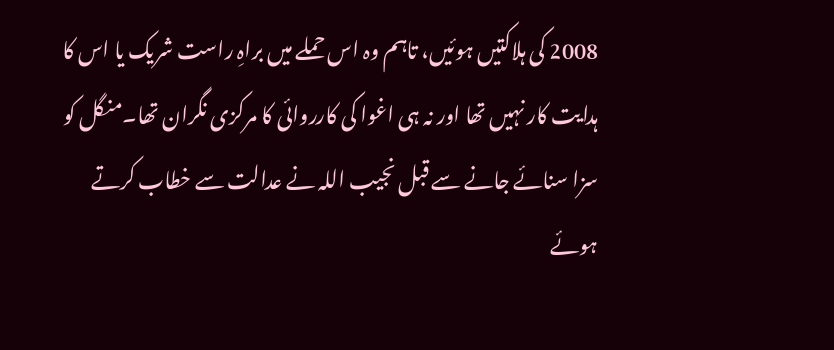2008 کی ہلاکتیں ہوئیں، تاہم وہ اس حملے میں براہِ راست شریک یا اس کا ہدایت کار نہیں تھا اور نہ ہی اغوا کی کارروائی کا مرکزی نگران تھا۔منگل کو سزا سنائے جانے سے قبل نجیب اللہ نے عدالت سے خطاب کرتے ہوئے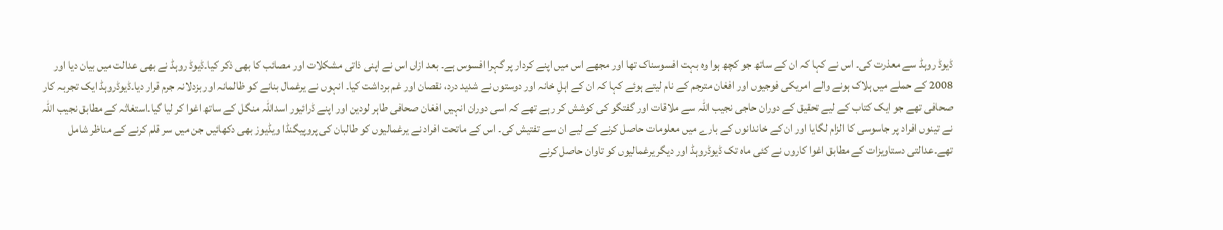ڈیوڈ روہڈ سے معذرت کی۔ اس نے کہا کہ ان کے ساتھ جو کچھ ہوا وہ بہت افسوسناک تھا اور مجھے اس میں اپنے کردار پر گہرا افسوس ہے۔ بعد ازاں اس نے اپنی ذاتی مشکلات اور مصائب کا بھی ذکر کیا۔ڈیوڈ روہڈ نے بھی عدالت میں بیان دیا اور 2008 کے حملے میں ہلاک ہونے والے امریکی فوجیوں اور افغان مترجم کے نام لیتے ہوئے کہا کہ ان کے اہلِ خانہ اور دوستوں نے شدید درد، نقصان اور غم برداشت کیا۔ انہوں نے یرغمال بنانے کو ظالمانہ اور بزدلانہ جرم قرار دیا۔ڈیوڈروہڈ ایک تجربہ کار صحافی تھے جو ایک کتاب کے لیے تحقیق کے دوران حاجی نجیب اللہ سے ملاقات اور گفتگو کی کوشش کر رہے تھے کہ اسی دوران انہیں افغان صحافی طاہر لودین اور اپنے ڈرائیور اسداللہ منگل کے ساتھ اغوا کر لیا گیا۔استغاثہ کے مطابق نجیب اللہ نے تینوں افراد پر جاسوسی کا الزام لگایا اور ان کے خاندانوں کے بارے میں معلومات حاصل کرنے کے لیے ان سے تفتیش کی۔ اس کے ماتحت افراد نے یرغمالیوں کو طالبان کی پروپیگنڈا ویڈیوز بھی دکھائیں جن میں سر قلم کرنے کے مناظر شامل تھے۔عدالتی دستاویزات کے مطابق اغوا کاروں نے کئی ماہ تک ڈیوڈروہڈ اور دیگر یرغمالیوں کو تاوان حاصل کرنے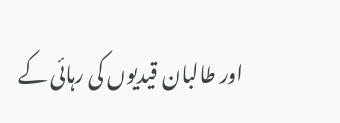اور طالبان قیدیوں کی رہائی کے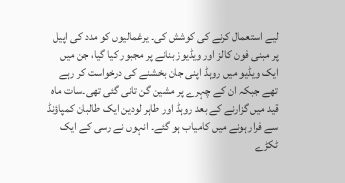لیے استعمال کرنے کی کوشش کی۔ یرغمالیوں کو مدد کی اپیل پر مبنی فون کالز اور ویڈیوز بنانے پر مجبور کیا گیا، جن میں ایک ویڈیو میں روہڈ اپنی جان بخشنے کی درخواست کر رہے تھے جبکہ ان کے چہرے پر مشین گن تانی گئی تھی۔سات ماہ قید میں گزارنے کے بعد روہڈ اور طاہر لودین ایک طالبان کمپاؤنڈ سے فرار ہونے میں کامیاب ہو گئے۔ انہوں نے رسی کے ایک ٹکڑے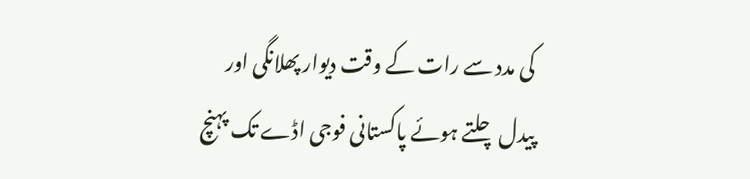کی مدد سے رات کے وقت دیوار پھلانگی اور پیدل چلتے ہوئے پاکستانی فوجی اڈے تک پہنچ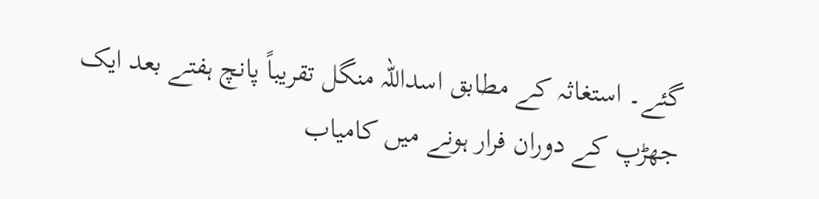گئے۔ استغاثہ کے مطابق اسداللہ منگل تقریباً پانچ ہفتے بعد ایک جھڑپ کے دوران فرار ہونے میں کامیاب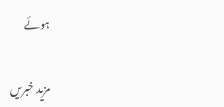ہوئے

مزید خبریں